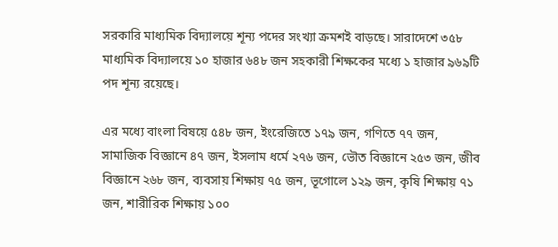সরকারি মাধ্যমিক বিদ্যালয়ে শূন্য পদের সংখ্যা ক্রমশই বাড়ছে। সারাদেশে ৩৫৮ মাধ্যমিক বিদ্যালয়ে ১০ হাজার ৬৪৮ জন সহকারী শিক্ষকের মধ্যে ১ হাজার ৯৬৯টি পদ শূন্য রয়েছে।

এর মধ্যে বাংলা বিষয়ে ৫৪৮ জন, ইংরেজিতে ১৭৯ জন, গণিতে ৭৭ জন, সামাজিক বিজ্ঞানে ৪৭ জন, ইসলাম ধর্মে ২৭৬ জন, ভৌত বিজ্ঞানে ২৫৩ জন, জীব বিজ্ঞানে ২৬৮ জন, ব্যবসায় শিক্ষায় ৭৫ জন, ভূগোলে ১২৯ জন, কৃষি শিক্ষায় ৭১ জন, শারীরিক শিক্ষায় ১০০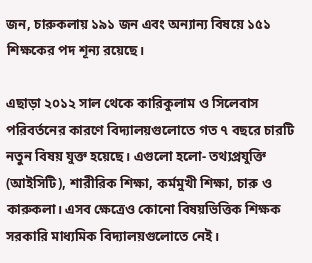জন, চারুকলায় ১৯১ জন এবং অন্যান্য বিষয়ে ১৫১ শিক্ষকের পদ শূন্য রয়েছে।

এছাড়া ২০১২ সাল থেকে কারিকুলাম ও সিলেবাস পরিবর্তনের কারণে বিদ্যালয়গুলোতে গত ৭ বছরে চারটি নতুন বিষয় যুক্ত হয়েছে। এগুলো হলো- তথ্যপ্রযুক্তি (আইসিটি), শারীরিক শিক্ষা, কর্মমুখী শিক্ষা, চারু ও কারুকলা। এসব ক্ষেত্রেও কোনো বিষয়ভিত্তিক শিক্ষক সরকারি মাধ্যমিক বিদ্যালয়গুলোতে নেই।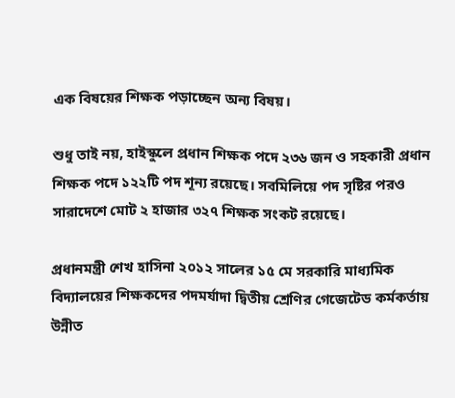এক বিষয়ের শিক্ষক পড়াচ্ছেন অন্য বিষয়।

শুধু তাই নয়, হাইস্কুলে প্রধান শিক্ষক পদে ২৩৬ জন ও সহকারী প্রধান শিক্ষক পদে ১২২টি পদ শূন্য রয়েছে। সবমিলিয়ে পদ সৃষ্টির পরও সারাদেশে মোট ২ হাজার ৩২৭ শিক্ষক সংকট রয়েছে।

প্রধানমন্ত্রী শেখ হাসিনা ২০১২ সালের ১৫ মে সরকারি মাধ্যমিক বিদ্যালয়ের শিক্ষকদের পদমর্যাদা দ্বিতীয় শ্রেণির গেজেটেড কর্মকর্তায় উন্নীত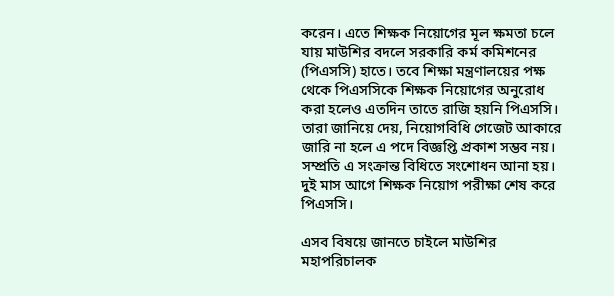করেন। এতে শিক্ষক নিয়োগের মূল ক্ষমতা চলে যায় মাউশির বদলে সরকারি কর্ম কমিশনের (পিএসসি) হাতে। তবে শিক্ষা মন্ত্রণালয়ের পক্ষ থেকে পিএসসিকে শিক্ষক নিয়োগের অনুরোধ করা হলেও এতদিন তাতে রাজি হয়নি পিএসসি। তারা জানিয়ে দেয়, নিয়োগবিধি গেজেট আকারে জারি না হলে এ পদে বিজ্ঞপ্তি প্রকাশ সম্ভব নয়। সম্প্রতি এ সংক্রান্ত বিধিতে সংশোধন আনা হয়। দুই মাস আগে শিক্ষক নিয়োগ পরীক্ষা শেষ করে পিএসসি।

এসব বিষয়ে জানতে চাইলে মাউশির মহাপরিচালক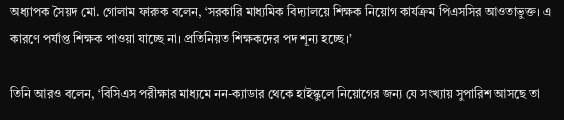অধ্যাপক সৈয়দ মো. গোলাম ফারুক বলেন, ‘সরকারি মাধ্যমিক বিদ্যালয়ে শিক্ষক নিয়োগ কার্যক্রম পিএসসির আওতাভুক্ত। এ কারণে পর্যাপ্ত শিক্ষক পাওয়া যাচ্ছে না। প্রতিনিয়ত শিক্ষকদের পদ শূন্য হচ্ছে।’

তিনি আরও বলেন, ‘বিসিএস পরীক্ষার মাধ্যমে নন-ক্যাডার থেকে হাইস্কুলে নিয়োগের জন্য যে সংখ্যায় সুপারিশ আসছে তা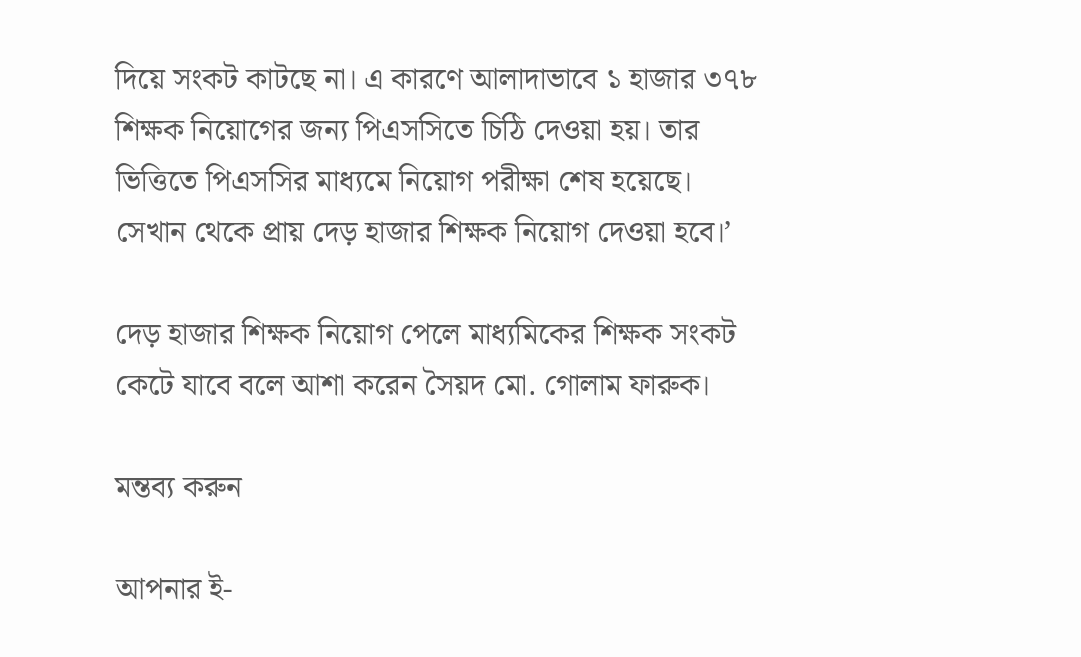দিয়ে সংকট কাটছে না। এ কারণে আলাদাভাবে ১ হাজার ৩৭৮ শিক্ষক নিয়োগের জন্য পিএসসিতে চিঠি দেওয়া হয়। তার ভিত্তিতে পিএসসির মাধ্যমে নিয়োগ পরীক্ষা শেষ হয়েছে। সেখান থেকে প্রায় দেড় হাজার শিক্ষক নিয়োগ দেওয়া হবে।’

দেড় হাজার শিক্ষক নিয়োগ পেলে মাধ্যমিকের শিক্ষক সংকট কেটে যাবে বলে আশা করেন সৈয়দ মো. গোলাম ফারুক।

মন্তব্য করুন

আপনার ই-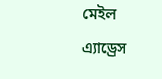মেইল এ্যাড্রেস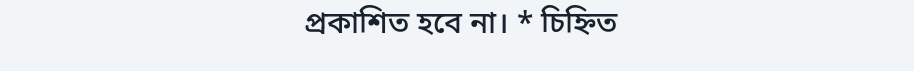প্রকাশিত হবে না। * চিহ্নিত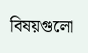বিষয়গুলো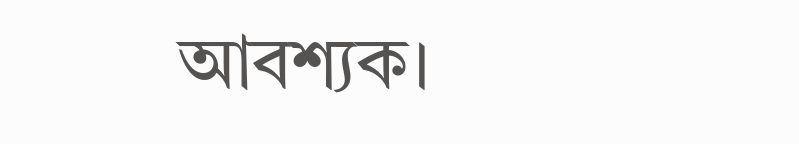আবশ্যক।